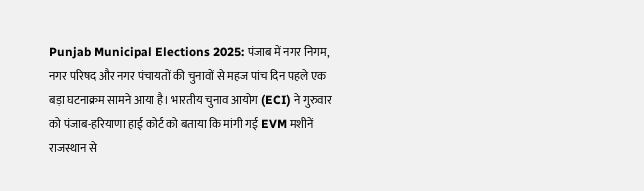Punjab Municipal Elections 2025: पंजाब में नगर निगम, नगर परिषद और नगर पंचायतों की चुनावों से महज पांच दिन पहले एक बड़ा घटनाक्रम सामने आया है। भारतीय चुनाव आयोग (ECI) ने गुरुवार को पंजाब-हरियाणा हाई कोर्ट को बताया कि मांगी गई EVM मशीनें राजस्थान से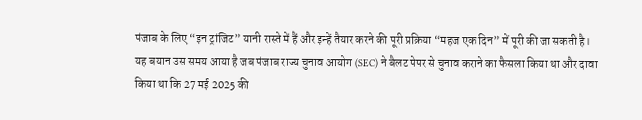पंजाब के लिए “इन ट्रांजिट” यानी रास्ते में हैं और इन्हें तैयार करने की पूरी प्रक्रिया “महज एक दिन” में पूरी की जा सकती है।
यह बयान उस समय आया है जब पंजाब राज्य चुनाव आयोग (SEC) ने बैलट पेपर से चुनाव कराने का फैसला किया था और दावा किया था कि 27 मई 2025 की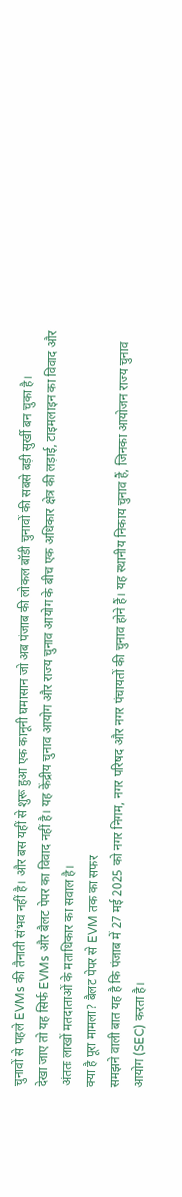चुनावों से पहले EVMs की तैनाती संभव नहीं है। और बस यहीं से शुरू हुआ एक कानूनी घमासान जो अब पंजाब की लोकल बॉडी चुनावों की सबसे बड़ी सुर्खी बन चुका है।
देखा जाए तो यह सिर्फ EVMs और बैलट पेपर का विवाद नहीं है। यह केंद्रीय चुनाव आयोग और राज्य चुनाव आयोग के बीच एक अधिकार क्षेत्र की लड़ाई, टाइमलाइन का विवाद और अंततः लाखों मतदाताओं के मताधिकार का सवाल है।
क्या है पूरा मामला? बैलट पेपर से EVM तक का सफर
समझने वाली बात यह है कि पंजाब में 27 मई 2025 को नगर निगम, नगर परिषद और नगर पंचायतों की चुनाव होने हैं। यह स्थानीय निकाय चुनाव हैं, जिनका आयोजन राज्य चुनाव आयोग (SEC) करता है।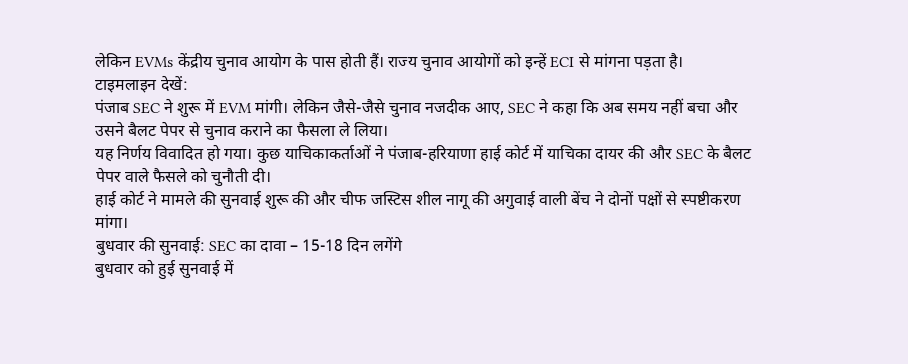लेकिन EVMs केंद्रीय चुनाव आयोग के पास होती हैं। राज्य चुनाव आयोगों को इन्हें ECI से मांगना पड़ता है।
टाइमलाइन देखें:
पंजाब SEC ने शुरू में EVM मांगी। लेकिन जैसे-जैसे चुनाव नजदीक आए, SEC ने कहा कि अब समय नहीं बचा और उसने बैलट पेपर से चुनाव कराने का फैसला ले लिया।
यह निर्णय विवादित हो गया। कुछ याचिकाकर्ताओं ने पंजाब-हरियाणा हाई कोर्ट में याचिका दायर की और SEC के बैलट पेपर वाले फैसले को चुनौती दी।
हाई कोर्ट ने मामले की सुनवाई शुरू की और चीफ जस्टिस शील नागू की अगुवाई वाली बेंच ने दोनों पक्षों से स्पष्टीकरण मांगा।
बुधवार की सुनवाई: SEC का दावा – 15-18 दिन लगेंगे
बुधवार को हुई सुनवाई में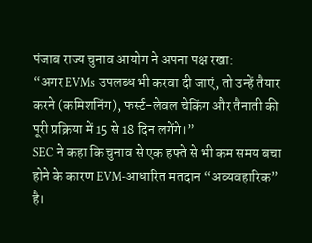पंजाब राज्य चुनाव आयोग ने अपना पक्ष रखा:
“अगर EVMs उपलब्ध भी करवा दी जाएं, तो उन्हें तैयार करने (कमिशनिंग), फर्स्ट-लेवल चेकिंग और तैनाती की पूरी प्रक्रिया में 15 से 18 दिन लगेंगे।”
SEC ने कहा कि चुनाव से एक हफ्ते से भी कम समय बचा होने के कारण EVM-आधारित मतदान “अव्यवहारिक” है।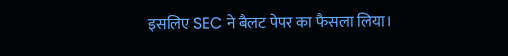इसलिए SEC ने बैलट पेपर का फैसला लिया।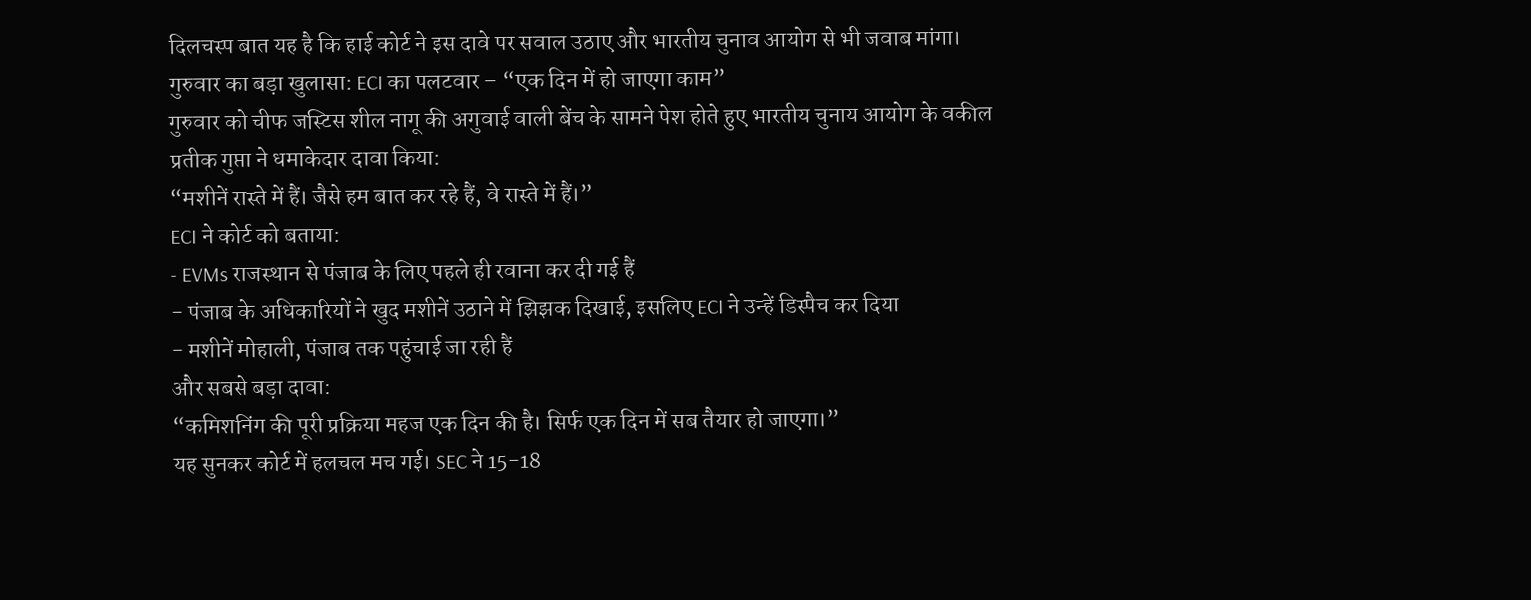दिलचस्प बात यह है कि हाई कोर्ट ने इस दावे पर सवाल उठाए और भारतीय चुनाव आयोग से भी जवाब मांगा।
गुरुवार का बड़ा खुलासा: ECI का पलटवार – “एक दिन में हो जाएगा काम”
गुरुवार को चीफ जस्टिस शील नागू की अगुवाई वाली बेंच के सामने पेश होते हुए भारतीय चुनाय आयोग के वकील प्रतीक गुप्ता ने धमाकेदार दावा किया:
“मशीनें रास्ते में हैं। जैसे हम बात कर रहे हैं, वे रास्ते में हैं।”
ECI ने कोर्ट को बताया:
- EVMs राजस्थान से पंजाब के लिए पहले ही रवाना कर दी गई हैं
- पंजाब के अधिकारियों ने खुद मशीनें उठाने में झिझक दिखाई, इसलिए ECI ने उन्हें डिस्पैच कर दिया
- मशीनें मोहाली, पंजाब तक पहुंचाई जा रही हैं
और सबसे बड़ा दावा:
“कमिशनिंग की पूरी प्रक्रिया महज एक दिन की है। सिर्फ एक दिन में सब तैयार हो जाएगा।”
यह सुनकर कोर्ट में हलचल मच गई। SEC ने 15-18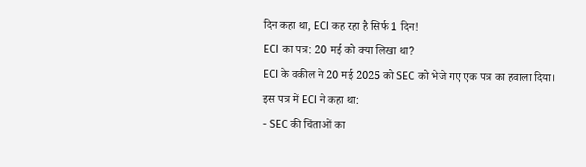दिन कहा था, ECI कह रहा है सिर्फ 1 दिन!
ECI का पत्र: 20 मई को क्या लिखा था?
ECI के वकील ने 20 मई 2025 को SEC को भेजे गए एक पत्र का हवाला दिया।
इस पत्र में ECI ने कहा था:
- SEC की चिंताओं का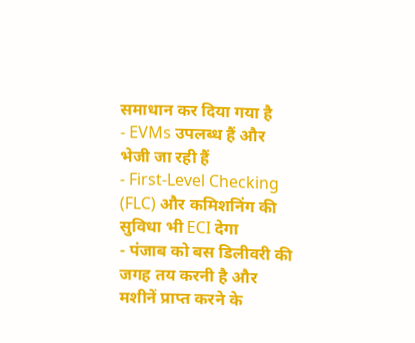समाधान कर दिया गया है
- EVMs उपलब्ध हैं और भेजी जा रही हैं
- First-Level Checking (FLC) और कमिशनिंग की सुविधा भी ECI देगा
- पंजाब को बस डिलीवरी की जगह तय करनी है और मशीनें प्राप्त करने के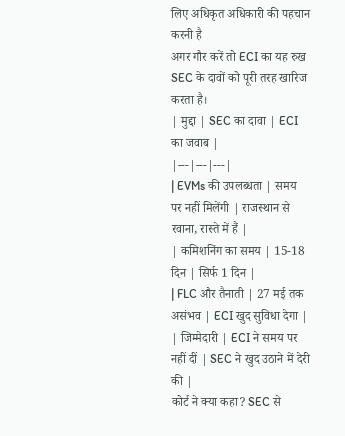लिए अधिकृत अधिकारी की पहचान करनी है
अगर गौर करें तो ECI का यह रुख SEC के दावों को पूरी तरह खारिज करता है।
| मुद्दा | SEC का दावा | ECI का जवाब |
|---|---|---|
| EVMs की उपलब्धता | समय पर नहीं मिलेंगी | राजस्थान से रवाना, रास्ते में हैं |
| कमिशनिंग का समय | 15-18 दिन | सिर्फ 1 दिन |
| FLC और तैनाती | 27 मई तक असंभव | ECI खुद सुविधा देगा |
| जिम्मेदारी | ECI ने समय पर नहीं दीं | SEC ने खुद उठाने में देरी की |
कोर्ट ने क्या कहा? SEC से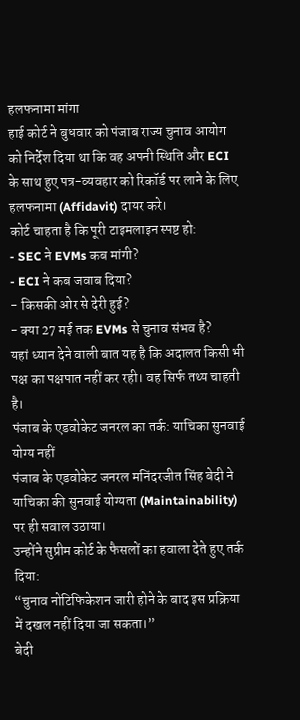हलफनामा मांगा
हाई कोर्ट ने बुधवार को पंजाब राज्य चुनाव आयोग को निर्देश दिया था कि वह अपनी स्थिति और ECI के साथ हुए पत्र-व्यवहार को रिकॉर्ड पर लाने के लिए हलफनामा (Affidavit) दायर करे।
कोर्ट चाहता है कि पूरी टाइमलाइन स्पष्ट हो:
- SEC ने EVMs कब मांगी?
- ECI ने कब जवाब दिया?
- किसकी ओर से देरी हुई?
- क्या 27 मई तक EVMs से चुनाव संभव है?
यहां ध्यान देने वाली बात यह है कि अदालत किसी भी पक्ष का पक्षपात नहीं कर रही। वह सिर्फ तथ्य चाहती है।
पंजाब के एडवोकेट जनरल का तर्क: याचिका सुनवाई योग्य नहीं
पंजाब के एडवोकेट जनरल मनिंदरजीत सिंह बेदी ने याचिका की सुनवाई योग्यता (Maintainability) पर ही सवाल उठाया।
उन्होंने सुप्रीम कोर्ट के फैसलों का हवाला देते हुए तर्क दिया:
“चुनाव नोटिफिकेशन जारी होने के बाद इस प्रक्रिया में दखल नहीं दिया जा सकता।”
बेदी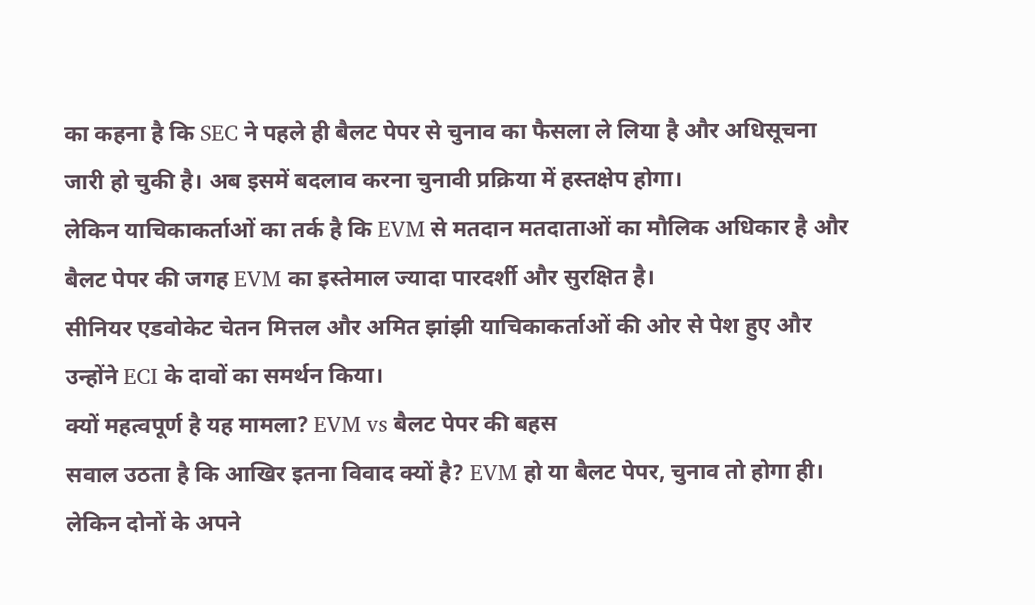का कहना है कि SEC ने पहले ही बैलट पेपर से चुनाव का फैसला ले लिया है और अधिसूचना जारी हो चुकी है। अब इसमें बदलाव करना चुनावी प्रक्रिया में हस्तक्षेप होगा।
लेकिन याचिकाकर्ताओं का तर्क है कि EVM से मतदान मतदाताओं का मौलिक अधिकार है और बैलट पेपर की जगह EVM का इस्तेमाल ज्यादा पारदर्शी और सुरक्षित है।
सीनियर एडवोकेट चेतन मित्तल और अमित झांझी याचिकाकर्ताओं की ओर से पेश हुए और उन्होंने ECI के दावों का समर्थन किया।
क्यों महत्वपूर्ण है यह मामला? EVM vs बैलट पेपर की बहस
सवाल उठता है कि आखिर इतना विवाद क्यों है? EVM हो या बैलट पेपर, चुनाव तो होगा ही।
लेकिन दोनों के अपने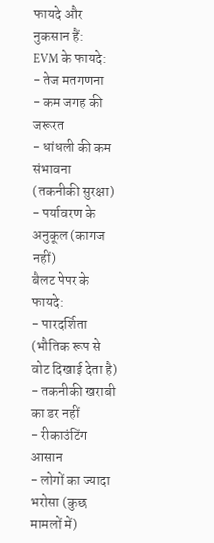फायदे और नुकसान हैं:
EVM के फायदे:
- तेज मतगणना
- कम जगह की जरूरत
- धांधली की कम संभावना (तकनीकी सुरक्षा)
- पर्यावरण के अनुकूल (कागज नहीं)
बैलट पेपर के फायदे:
- पारदर्शिता (भौतिक रूप से वोट दिखाई देता है)
- तकनीकी खराबी का डर नहीं
- रीकाउंटिंग आसान
- लोगों का ज्यादा भरोसा (कुछ मामलों में)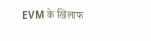EVM के खिलाफ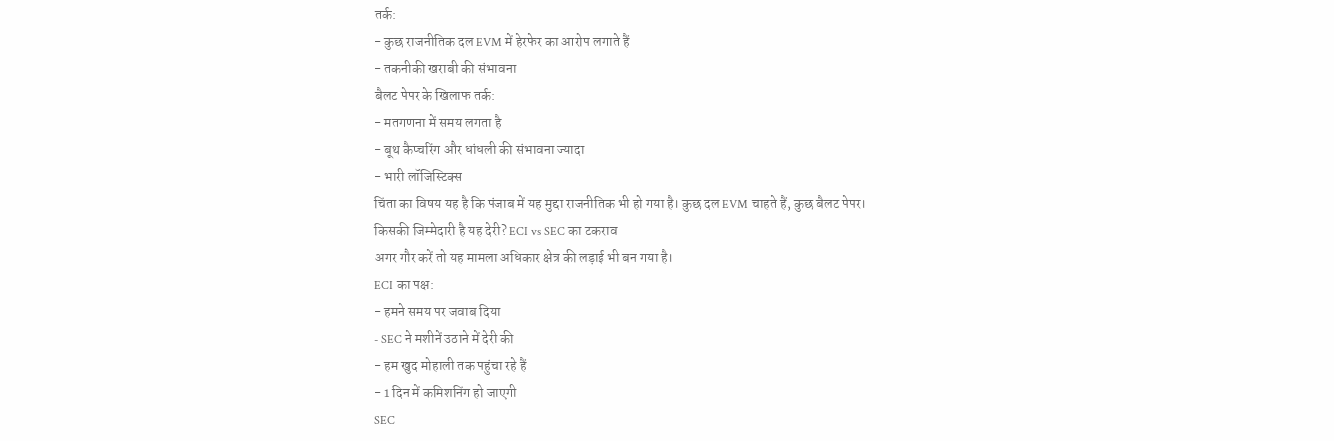तर्क:
- कुछ राजनीतिक दल EVM में हेरफेर का आरोप लगाते हैं
- तकनीकी खराबी की संभावना
बैलट पेपर के खिलाफ तर्क:
- मतगणना में समय लगता है
- बूथ कैप्चरिंग और धांधली की संभावना ज्यादा
- भारी लॉजिस्टिक्स
चिंता का विषय यह है कि पंजाब में यह मुद्दा राजनीतिक भी हो गया है। कुछ दल EVM चाहते हैं, कुछ बैलट पेपर।
किसकी जिम्मेदारी है यह देरी? ECI vs SEC का टकराव
अगर गौर करें तो यह मामला अधिकार क्षेत्र की लड़ाई भी बन गया है।
ECI का पक्ष:
- हमने समय पर जवाब दिया
- SEC ने मशीनें उठाने में देरी की
- हम खुद मोहाली तक पहुंचा रहे हैं
- 1 दिन में कमिशनिंग हो जाएगी
SEC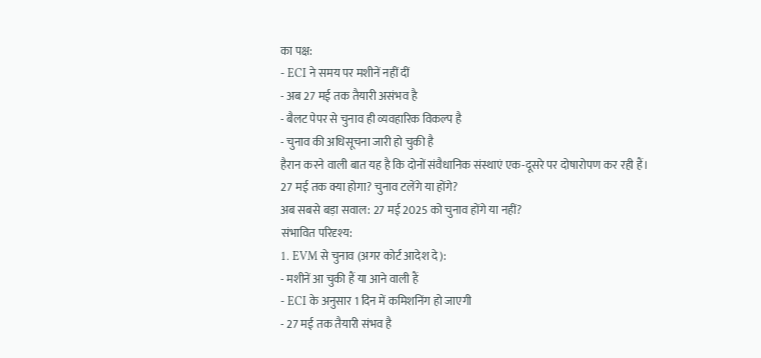का पक्ष:
- ECI ने समय पर मशीनें नहीं दीं
- अब 27 मई तक तैयारी असंभव है
- बैलट पेपर से चुनाव ही व्यवहारिक विकल्प है
- चुनाव की अधिसूचना जारी हो चुकी है
हैरान करने वाली बात यह है कि दोनों संवैधानिक संस्थाएं एक-दूसरे पर दोषारोपण कर रही हैं।
27 मई तक क्या होगा? चुनाव टलेंगे या होंगे?
अब सबसे बड़ा सवाल: 27 मई 2025 को चुनाव होंगे या नहीं?
संभावित परिदृश्य:
1. EVM से चुनाव (अगर कोर्ट आदेश दे):
- मशीनें आ चुकी हैं या आने वाली हैं
- ECI के अनुसार 1 दिन में कमिशनिंग हो जाएगी
- 27 मई तक तैयारी संभव है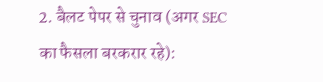2. बैलट पेपर से चुनाव (अगर SEC का फैसला बरकरार रहे):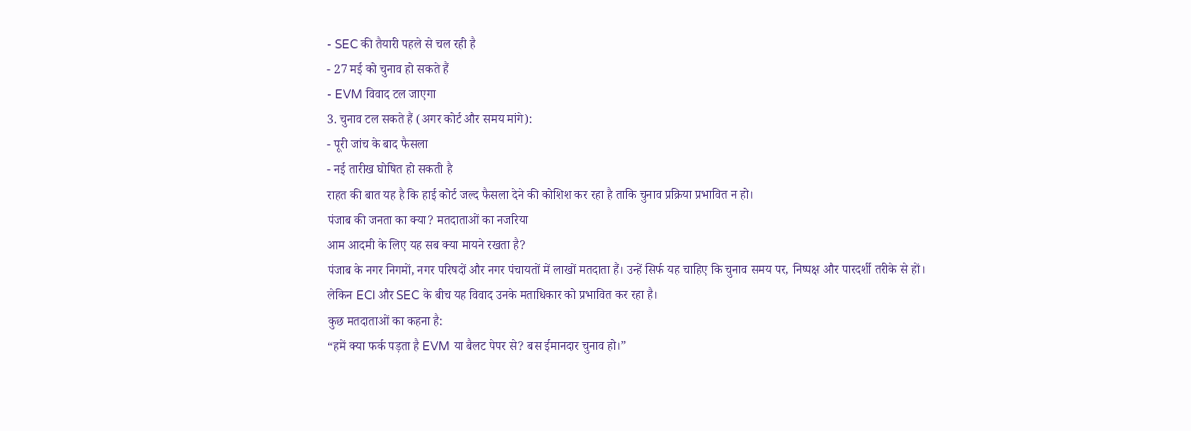- SEC की तैयारी पहले से चल रही है
- 27 मई को चुनाव हो सकते हैं
- EVM विवाद टल जाएगा
3. चुनाव टल सकते हैं (अगर कोर्ट और समय मांगे):
- पूरी जांच के बाद फैसला
- नई तारीख घोषित हो सकती है
राहत की बात यह है कि हाई कोर्ट जल्द फैसला देने की कोशिश कर रहा है ताकि चुनाव प्रक्रिया प्रभावित न हो।
पंजाब की जनता का क्या? मतदाताओं का नजरिया
आम आदमी के लिए यह सब क्या मायने रखता है?
पंजाब के नगर निगमों, नगर परिषदों और नगर पंचायतों में लाखों मतदाता हैं। उन्हें सिर्फ यह चाहिए कि चुनाव समय पर, निष्पक्ष और पारदर्शी तरीके से हों।
लेकिन ECI और SEC के बीच यह विवाद उनके मताधिकार को प्रभावित कर रहा है।
कुछ मतदाताओं का कहना है:
“हमें क्या फर्क पड़ता है EVM या बैलट पेपर से? बस ईमानदार चुनाव हो।”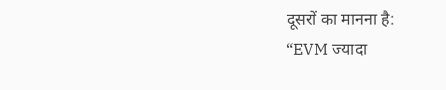दूसरों का मानना है:
“EVM ज्यादा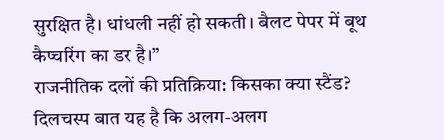सुरक्षित है। धांधली नहीं हो सकती। बैलट पेपर में बूथ कैप्चरिंग का डर है।”
राजनीतिक दलों की प्रतिक्रिया: किसका क्या स्टैंड?
दिलचस्प बात यह है कि अलग-अलग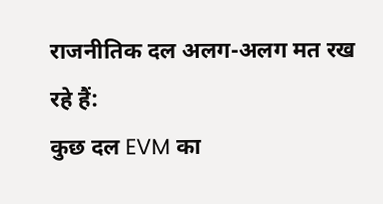राजनीतिक दल अलग-अलग मत रख रहे हैं:
कुछ दल EVM का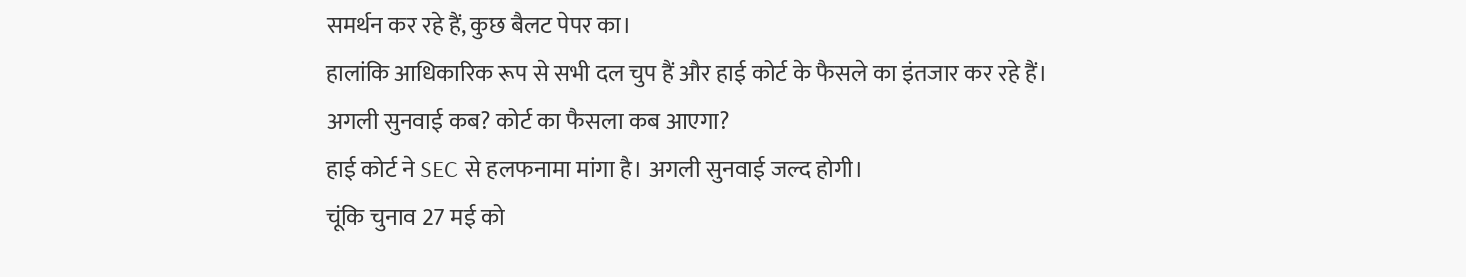समर्थन कर रहे हैं, कुछ बैलट पेपर का।
हालांकि आधिकारिक रूप से सभी दल चुप हैं और हाई कोर्ट के फैसले का इंतजार कर रहे हैं।
अगली सुनवाई कब? कोर्ट का फैसला कब आएगा?
हाई कोर्ट ने SEC से हलफनामा मांगा है। अगली सुनवाई जल्द होगी।
चूंकि चुनाव 27 मई को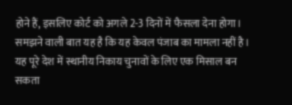होने हैं, इसलिए कोर्ट को अगले 2-3 दिनों में फैसला देना होगा।
समझने वाली बात यह है कि यह केवल पंजाब का मामला नहीं है। यह पूरे देश में स्थानीय निकाय चुनावों के लिए एक मिसाल बन सकता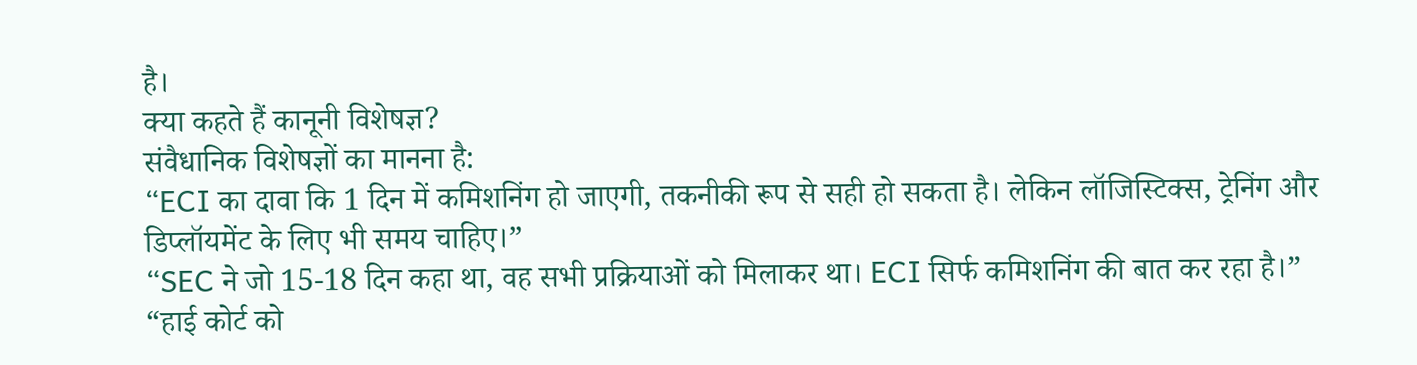है।
क्या कहते हैं कानूनी विशेषज्ञ?
संवैधानिक विशेषज्ञों का मानना है:
“ECI का दावा कि 1 दिन में कमिशनिंग हो जाएगी, तकनीकी रूप से सही हो सकता है। लेकिन लॉजिस्टिक्स, ट्रेनिंग और डिप्लॉयमेंट के लिए भी समय चाहिए।”
“SEC ने जो 15-18 दिन कहा था, वह सभी प्रक्रियाओं को मिलाकर था। ECI सिर्फ कमिशनिंग की बात कर रहा है।”
“हाई कोर्ट को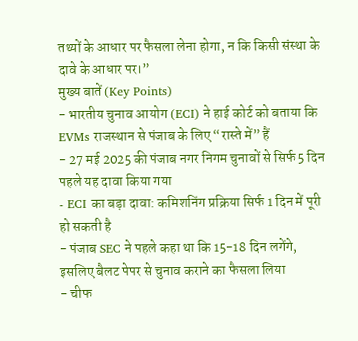तथ्यों के आधार पर फैसला लेना होगा, न कि किसी संस्था के दावे के आधार पर।”
मुख्य बातें (Key Points)
- भारतीय चुनाव आयोग (ECI) ने हाई कोर्ट को बताया कि EVMs राजस्थान से पंजाब के लिए “रास्ते में” हैं
- 27 मई 2025 की पंजाब नगर निगम चुनावों से सिर्फ 5 दिन पहले यह दावा किया गया
- ECI का बड़ा दावा: कमिशनिंग प्रक्रिया सिर्फ 1 दिन में पूरी हो सकती है
- पंजाब SEC ने पहले कहा था कि 15-18 दिन लगेंगे, इसलिए बैलट पेपर से चुनाव कराने का फैसला लिया
- चीफ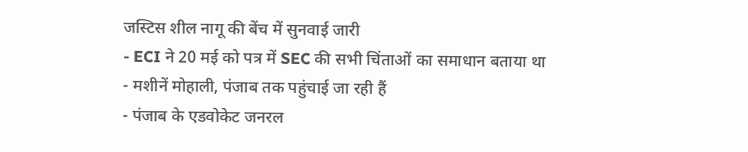जस्टिस शील नागू की बेंच में सुनवाई जारी
- ECI ने 20 मई को पत्र में SEC की सभी चिंताओं का समाधान बताया था
- मशीनें मोहाली, पंजाब तक पहुंचाई जा रही हैं
- पंजाब के एडवोकेट जनरल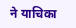ने याचिका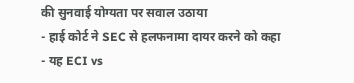की सुनवाई योग्यता पर सवाल उठाया
- हाई कोर्ट ने SEC से हलफनामा दायर करने को कहा
- यह ECI vs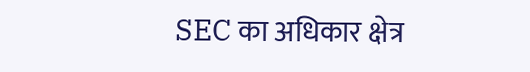SEC का अधिकार क्षेत्र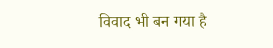विवाद भी बन गया है